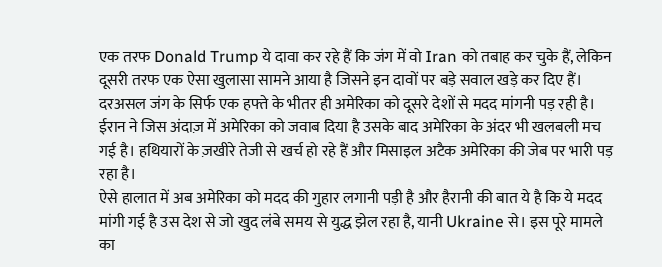एक तरफ Donald Trump ये दावा कर रहे हैं कि जंग में वो Iran को तबाह कर चुके हैं, लेकिन दूसरी तरफ एक ऐसा खुलासा सामने आया है जिसने इन दावों पर बड़े सवाल खड़े कर दिए हैं।
दरअसल जंग के सिर्फ एक हफ्ते के भीतर ही अमेरिका को दूसरे देशों से मदद मांगनी पड़ रही है। ईरान ने जिस अंदाज़ में अमेरिका को जवाब दिया है उसके बाद अमेरिका के अंदर भी खलबली मच गई है। हथियारों के ज़खीरे तेजी से खर्च हो रहे हैं और मिसाइल अटैक अमेरिका की जेब पर भारी पड़ रहा है।
ऐसे हालात में अब अमेरिका को मदद की गुहार लगानी पड़ी है और हैरानी की बात ये है कि ये मदद मांगी गई है उस देश से जो खुद लंबे समय से युद्ध झेल रहा है, यानी Ukraine से। इस पूरे मामले का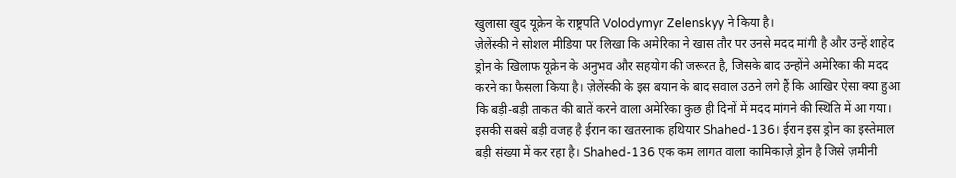खुलासा खुद यूक्रेन के राष्ट्रपति Volodymyr Zelenskyy ने किया है।
ज़ेलेंस्की ने सोशल मीडिया पर लिखा कि अमेरिका ने खास तौर पर उनसे मदद मांगी है और उन्हें शाहेद ड्रोन के खिलाफ यूक्रेन के अनुभव और सहयोग की जरूरत है, जिसके बाद उन्होंने अमेरिका की मदद करने का फैसला किया है। ज़ेलेंस्की के इस बयान के बाद सवाल उठने लगे हैं कि आखिर ऐसा क्या हुआ कि बड़ी-बड़ी ताकत की बातें करने वाला अमेरिका कुछ ही दिनों में मदद मांगने की स्थिति में आ गया।
इसकी सबसे बड़ी वजह है ईरान का खतरनाक हथियार Shahed-136। ईरान इस ड्रोन का इस्तेमाल बड़ी संख्या में कर रहा है। Shahed-136 एक कम लागत वाला कामिकाज़े ड्रोन है जिसे ज़मीनी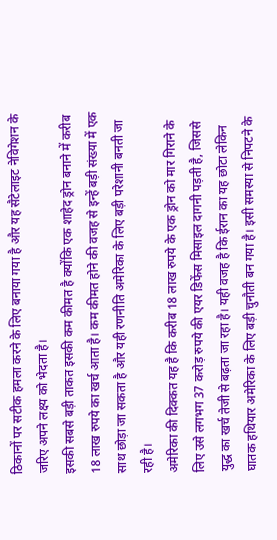ठिकानों पर सटीक हमला करने के लिए बनाया गया है और यह सैटेलाइट नेविगेशन के जरिए अपने लक्ष्य को भेदता है।
इसकी सबसे बड़ी ताकत इसकी कम कीमत है क्योंकि एक शाहेद ड्रोन बनाने में करीब 18 लाख रुपये का खर्च आता है। कम कीमत होने की वजह से इन्हें बड़ी संख्या में एक साथ छोड़ा जा सकता है और यही रणनीति अमेरिका के लिए बड़ी परेशानी बनती जा रही है।
अमेरिका की दिक्कत यह है कि करीब 18 लाख रुपये के एक ड्रोन को मार गिराने के लिए उसे लगभग 37 करोड़ रुपये की एयर डिफेंस मिसाइल दागनी पड़ती है, जिससे युद्ध का खर्च तेजी से बढ़ता जा रहा है। यही वजह है कि ईरान का यह छोटा लेकिन घातक हथियार अमेरिका के लिए बड़ी चुनौती बन गया है। इसी समस्या से निपटने के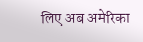लिए अब अमेरिका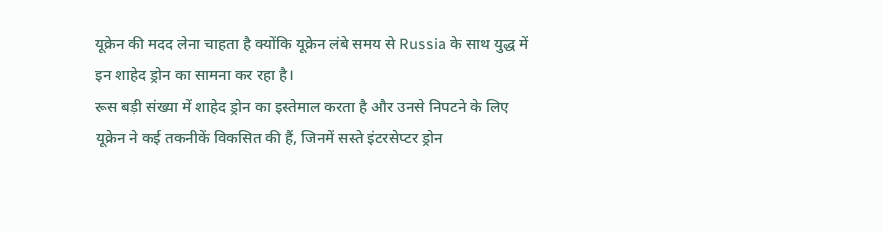यूक्रेन की मदद लेना चाहता है क्योंकि यूक्रेन लंबे समय से Russia के साथ युद्ध में इन शाहेद ड्रोन का सामना कर रहा है।
रूस बड़ी संख्या में शाहेद ड्रोन का इस्तेमाल करता है और उनसे निपटने के लिए यूक्रेन ने कई तकनीकें विकसित की हैं, जिनमें सस्ते इंटरसेप्टर ड्रोन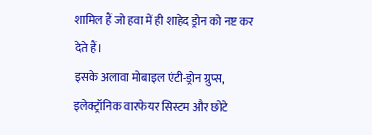शामिल हैं जो हवा में ही शाहेद ड्रोन को नष्ट कर देते हैं।
इसके अलावा मोबाइल एंटी-ड्रोन ग्रुप्स, इलेक्ट्रॉनिक वारफेयर सिस्टम और छोटे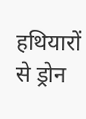हथियारों से ड्रोन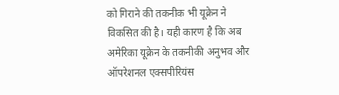को गिराने की तकनीक भी यूक्रेन ने विकसित की है। यही कारण है कि अब अमेरिका यूक्रेन के तकनीकी अनुभव और ऑपरेशनल एक्सपीरियंस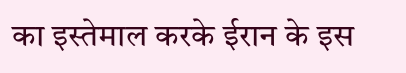का इस्तेमाल करके ईरान के इस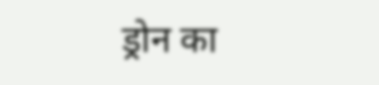ड्रोन का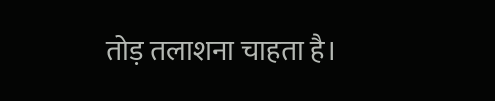तोड़ तलाशना चाहता है।